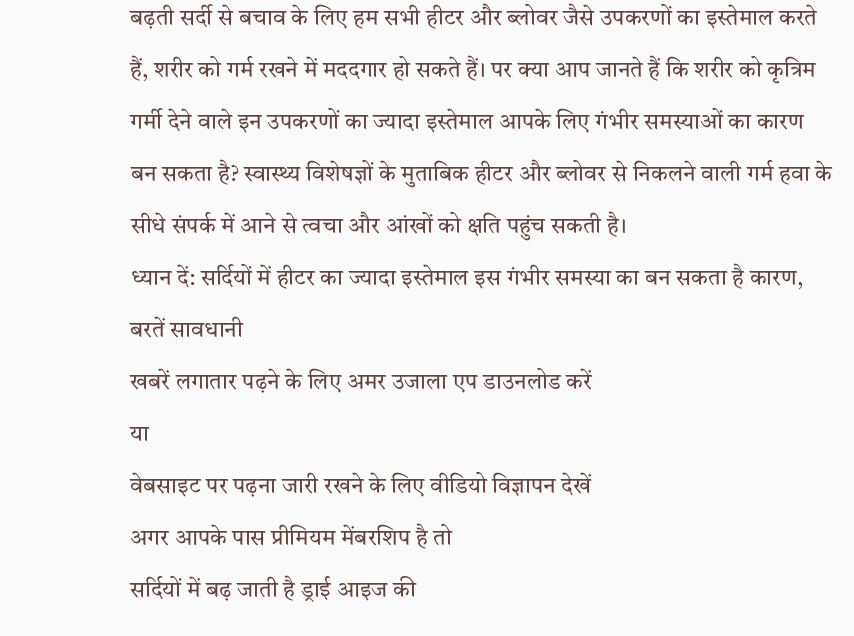बढ़ती सर्दी से बचाव के लिए हम सभी हीटर और ब्लोवर जैसे उपकरणों का इस्तेमाल करते हैं, शरीर को गर्म रखने में मददगार हो सकते हैं। पर क्या आप जानते हैं कि शरीर को कृत्रिम गर्मी देने वाले इन उपकरणों का ज्यादा इस्तेमाल आपके लिए गंभीर समस्याओं का कारण बन सकता है? स्वास्थ्य विशेषज्ञों के मुताबिक हीटर और ब्लोवर से निकलने वाली गर्म हवा के सीधे संपर्क में आने से त्वचा और आंखों को क्षति पहुंच सकती है।
ध्यान दें: सर्दियों में हीटर का ज्यादा इस्तेमाल इस गंभीर समस्या का बन सकता है कारण, बरतें सावधानी
खबरें लगातार पढ़ने के लिए अमर उजाला एप डाउनलोड करें
या
वेबसाइट पर पढ़ना जारी रखने के लिए वीडियो विज्ञापन देखें
अगर आपके पास प्रीमियम मेंबरशिप है तो
सर्दियों में बढ़ जाती है ड्राई आइज की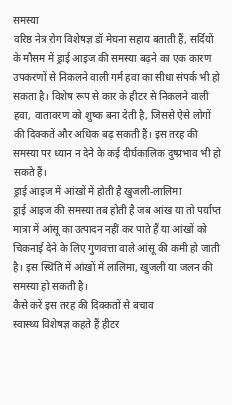समस्या
वरिष्ठ नेत्र रोग विशेषज्ञ डॉ मेघना सहाय बताती हैं, सर्दियों के मौसम में ड्राई आइज की समस्या बढ़ने का एक कारण उपकरणों से निकलने वाली गर्म हवा का सीधा संपर्क भी हो सकता है। विशेष रूप से कार के हीटर से निकलने वाली हवा, वातावरण को शुष्क बना देती है, जिससे ऐसे लोगों की दिक्कतें और अधिक बढ़ सकती हैं। इस तरह की समस्या पर ध्यान न देने के कई दीर्घकालिक दुष्प्रभाव भी हो सकते हैं।
ड्राई आइज में आंखों में होती है खुजली-लालिमा
ड्राई आइज की समस्या तब होती है जब आंख या तो पर्याप्त मात्रा में आंसू का उत्पादन नहीं कर पाते हैं या आंखों को चिकनाई देने के लिए गुणवत्ता वाले आंसू की कमी हो जाती है। इस स्थिति में आंखों में लालिमा, खुजली या जलन की समस्या हो सकती है।
कैसे करें इस तरह की दिक्कतों से बचाव
स्वास्थ्य विशेषज्ञ कहते हैं हीटर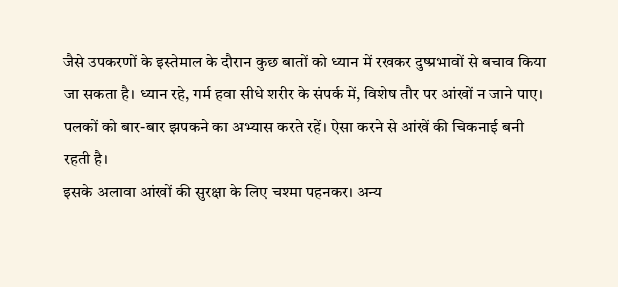जैसे उपकरणों के इस्तेमाल के दौरान कुछ बातों को ध्यान में रखकर दुष्प्रभावों से बचाव किया जा सकता है। ध्यान रहे, गर्म हवा सीधे शरीर के संपर्क में, विशेष तौर पर आंखों न जाने पाए। पलकों को बार-बार झपकने का अभ्यास करते रहें। ऐसा करने से आंखें की चिकनाई बनी रहती है।
इसके अलावा आंखों की सुरक्षा के लिए चश्मा पहनकर। अन्य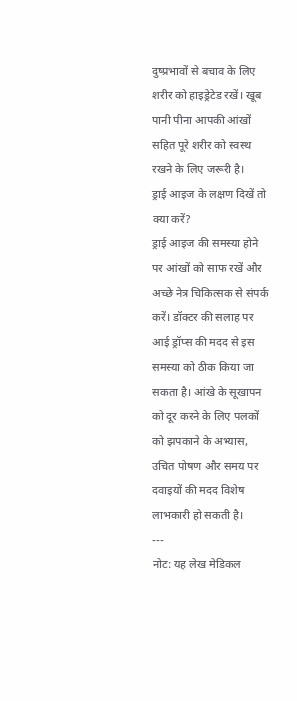दुष्प्रभावों से बचाव के लिए शरीर को हाइड्रेटेड रखें। खूब पानी पीना आपकी आंखों सहित पूरे शरीर को स्वस्थ रखने के लिए जरूरी है।
ड्राई आइज के लक्षण दिखें तो क्या करें?
ड्राई आइज की समस्या होने पर आंखों को साफ रखें और अच्छे नेत्र चिकित्सक से संपर्क करें। डॉक्टर की सलाह पर आई ड्रॉप्स की मदद से इस समस्या को ठीक किया जा सकता है। आंखे के सूखापन को दूर करने के लिए पलकों को झपकाने के अभ्यास, उचित पोषण और समय पर दवाइयों की मदद विशेष लाभकारी हो सकती है।
---
नोट: यह लेख मेडिकल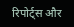रिपोर्ट्स और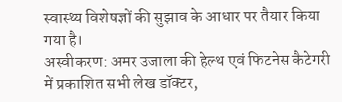स्वास्थ्य विशेषज्ञों की सुझाव के आधार पर तैयार किया गया है।
अस्वीकरण: अमर उजाला की हेल्थ एवं फिटनेस कैटेगरी में प्रकाशित सभी लेख डॉक्टर,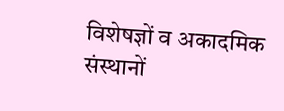विशेषज्ञों व अकादमिक संस्थानों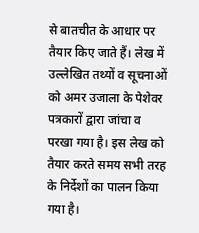से बातचीत के आधार पर तैयार किए जाते हैं। लेख में उल्लेखित तथ्यों व सूचनाओं को अमर उजाला के पेशेवर पत्रकारों द्वारा जांचा व परखा गया है। इस लेख को तैयार करते समय सभी तरह के निर्देशों का पालन किया गया है।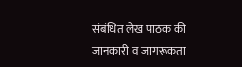संबंधित लेख पाठक की जानकारी व जागरूकता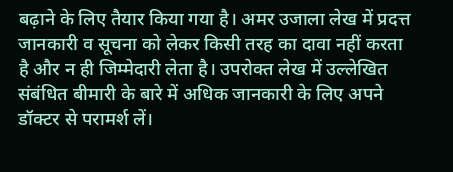बढ़ाने के लिए तैयार किया गया है। अमर उजाला लेख में प्रदत्त जानकारी व सूचना को लेकर किसी तरह का दावा नहीं करता है और न ही जिम्मेदारी लेता है। उपरोक्त लेख में उल्लेखित संबंधित बीमारी के बारे में अधिक जानकारी के लिए अपने डॉक्टर से परामर्श लें।